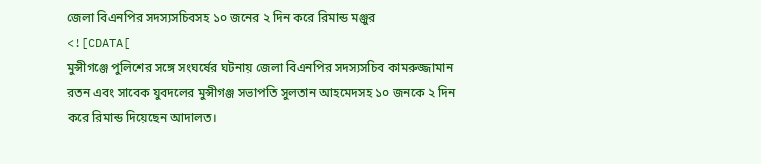জেলা বিএনপির সদস্যসচিবসহ ১০ জনের ২ দিন করে রিমান্ড মঞ্জুর
<![CDATA[
মুন্সীগঞ্জে পুলিশের সঙ্গে সংঘর্ষের ঘটনায় জেলা বিএনপির সদস্যসচিব কামরুজ্জামান রতন এবং সাবেক যুবদলের মুন্সীগঞ্জ সভাপতি সুলতান আহমেদসহ ১০ জনকে ২ দিন করে রিমান্ড দিয়েছেন আদালত।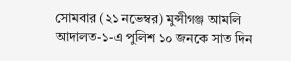সোমবার (২১ নভেম্বর) মুন্সীগঞ্জ আমলি আদালত-১-এ পুলিশ ১০ জনকে সাত দিন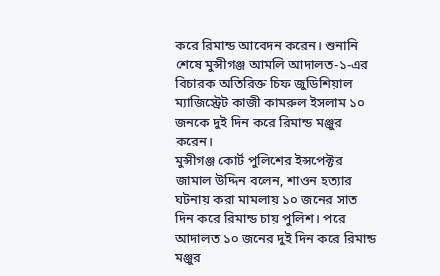করে রিমান্ড আবেদন করেন। শুনানি শেষে মুন্সীগঞ্জ আমলি আদালত-১-এর বিচারক অতিরিক্ত চিফ জুডিশিয়াল ম্যাজিস্ট্রেট কাজী কামরুল ইসলাম ১০ জনকে দুই দিন করে রিমান্ড মঞ্জুর করেন।
মুন্সীগঞ্জ কোর্ট পুলিশের ইন্সপেক্টর জামাল উদ্দিন বলেন, শাওন হত্যার ঘটনায় করা মামলায় ১০ জনের সাত দিন করে রিমান্ড চায় পুলিশ। পরে আদালত ১০ জনের দুই দিন করে রিমান্ড মঞ্জুর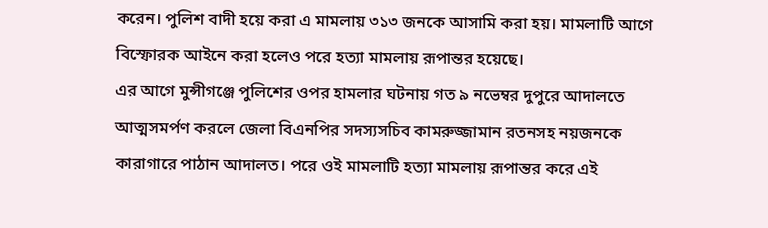করেন। পুলিশ বাদী হয়ে করা এ মামলায় ৩১৩ জনকে আসামি করা হয়। মামলাটি আগে বিস্ফোরক আইনে করা হলেও পরে হত্যা মামলায় রূপান্তর হয়েছে।
এর আগে মুন্সীগঞ্জে পুলিশের ওপর হামলার ঘটনায় গত ৯ নভেম্বর দুপুরে আদালতে আত্মসমর্পণ করলে জেলা বিএনপির সদস্যসচিব কামরুজ্জামান রতনসহ নয়জনকে কারাগারে পাঠান আদালত। পরে ওই মামলাটি হত্যা মামলায় রূপান্তর করে এই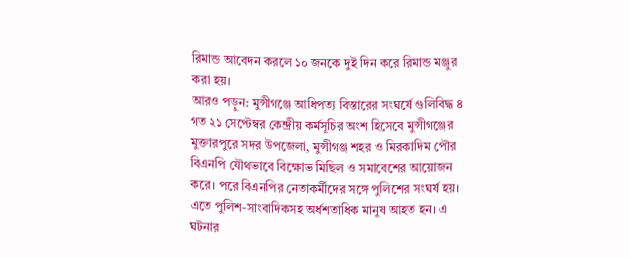রিমান্ড আবেদন করলে ১০ জনকে দুই দিন করে রিমান্ড মঞ্জুর করা হয়।
আরও পড়ুন: মুন্সীগঞ্জে আধিপত্য বিস্তারের সংঘর্ষে গুলিবিদ্ধ ৪
গত ২১ সেপ্টেম্বর কেন্দ্রীয় কর্মসূচির অংশ হিসেবে মুন্সীগঞ্জের মুক্তারপুরে সদর উপজেলা, মুন্সীগঞ্জ শহর ও মিরকাদিম পৌর বিএনপি যৌথভাবে বিক্ষোভ মিছিল ও সমাবেশের আয়োজন করে। পরে বিএনপির নেতাকর্মীদের সঙ্গে পুলিশের সংঘর্ষ হয়। এতে পুলিশ-সাংবাদিকসহ অর্ধশতাধিক মানুষ আহত হন। এ ঘটনার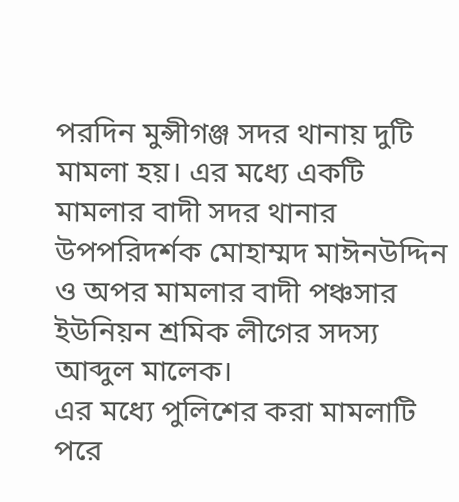পরদিন মুন্সীগঞ্জ সদর থানায় দুটি মামলা হয়। এর মধ্যে একটি মামলার বাদী সদর থানার উপপরিদর্শক মোহাম্মদ মাঈনউদ্দিন ও অপর মামলার বাদী পঞ্চসার ইউনিয়ন শ্রমিক লীগের সদস্য আব্দুল মালেক।
এর মধ্যে পুলিশের করা মামলাটি পরে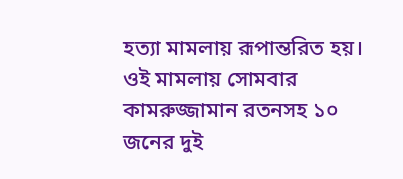হত্যা মামলায় রূপান্তরিত হয়। ওই মামলায় সোমবার কামরুজ্জামান রতনসহ ১০ জনের দুই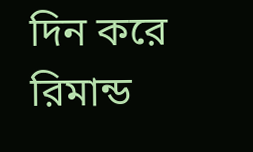দিন করে রিমান্ড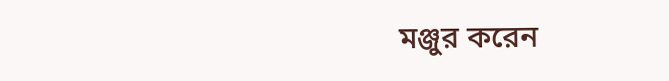মঞ্জুর করেন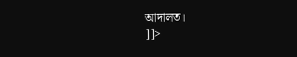আদালত।
]]>